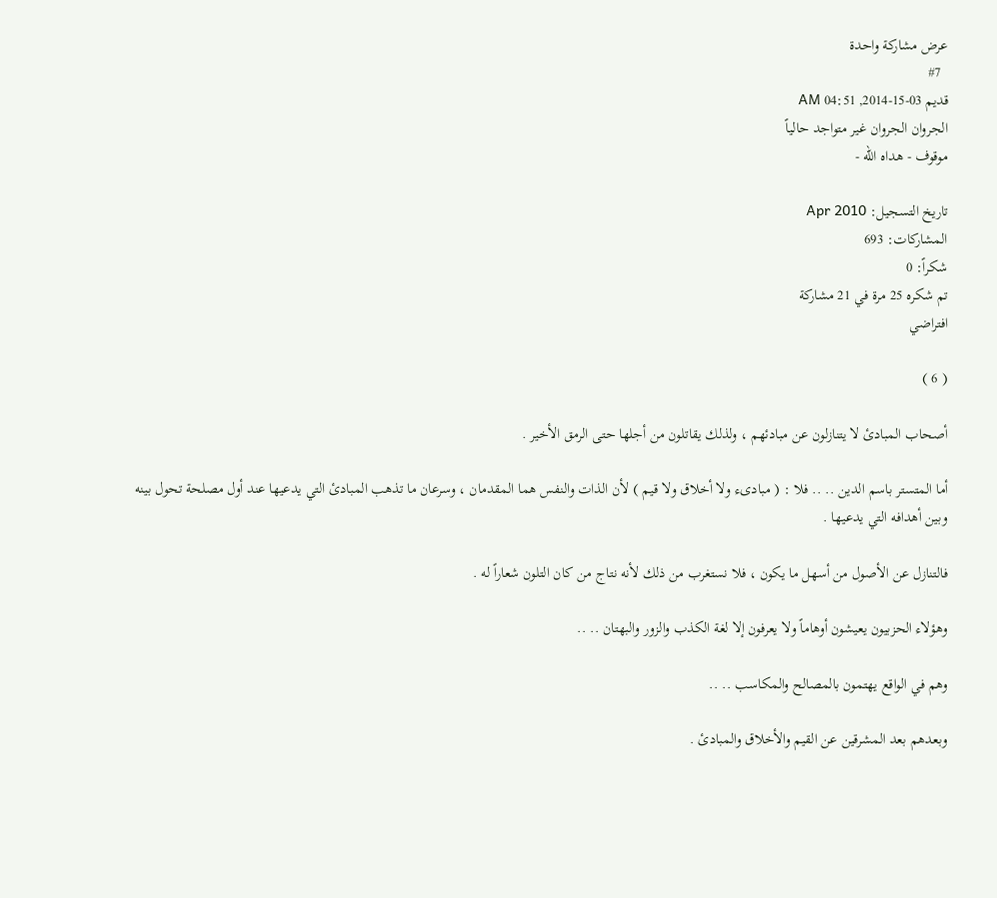عرض مشاركة واحدة
  #7
قديم 03-15-2014, 04:51 AM
الجروان الجروان غير متواجد حالياً
موقوف - هداه الله -

تاريخ التسجيل: Apr 2010
المشاركات: 693
شكراً: 0
تم شكره 25 مرة في 21 مشاركة
افتراضي

( 6 )

أصحاب المبادئ لا يتنازلون عن مبادئهم ، ولذلك يقاتلون من أجلها حتى الرمق الأخير .

أما المتستر باسم الدين .. .. فلا : ( مبادىء ولا أخلاق ولا قيم ) لأن الذات والنفس هما المقدمان ، وسرعان ما تذهب المبادئ التي يدعيها عند أول مصلحة تحول بينه وبين أهدافه التي يدعيها .

فالتنازل عن الأصول من أسهل ما يكون ، فلا نستغرب من ذلك لأنه نتاج من كان التلون شعاراً له .

وهؤلاء الحزبيون يعيشون أوهاماً ولا يعرفون إلا لغة الكذب والزور والبهتان .. ..

وهم في الواقع يهتمون بالمصالح والمكاسب .. ..

وبعدهم بعد المشرقين عن القيم والأخلاق والمبادئ .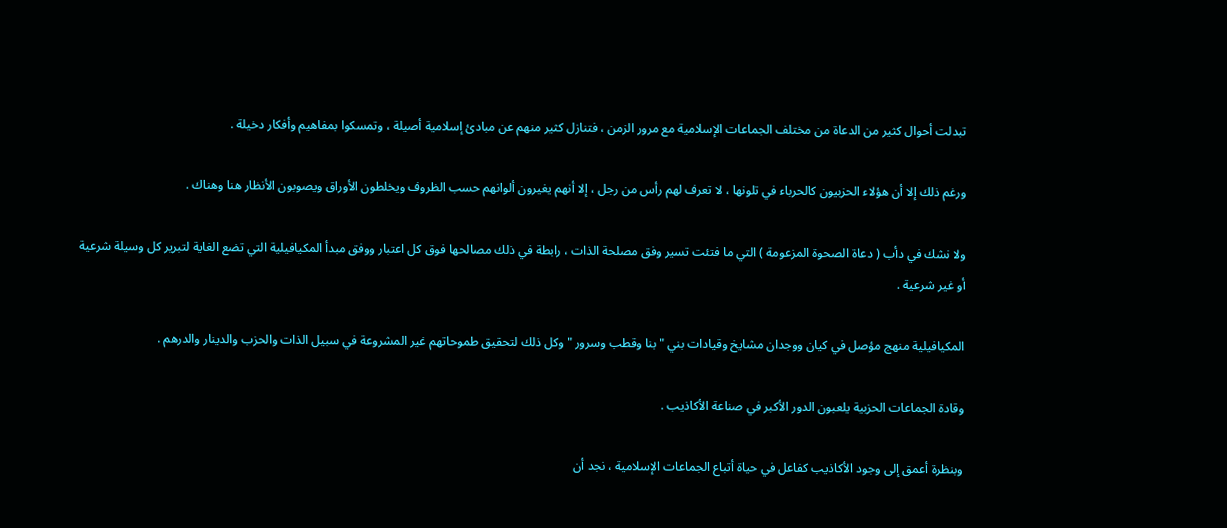تبدلت أحوال كثير من الدعاة من مختلف الجماعات الإسلامية مع مرور الزمن ، فتنازل كثير منهم عن مبادئ إسلامية أصيلة ، وتمسكوا بمفاهيم وأفكار دخيلة .

ورغم ذلك إلا أن هؤلاء الحزبيون كالحرباء في تلونها ، لا تعرف لهم رأس من رجل ، إلا أنهم يغيرون ألوانهم حسب الظروف ويخلطون الأوراق ويصوبون الأنظار هنا وهناك .

ولا نشك في دأب ( دعاة الصحوة المزعومة ) التي ما فتئت تسير وفق مصلحة الذات ، رابطة في ذلك مصالحها فوق كل اعتبار ووفق مبدأ المكيافيلية التي تضع الغاية لتبرير كل وسيلة شرعية أو غير شرعية .

المكيافيلية منهج مؤصل في كيان ووجدان مشايخ وقيادات بني " بنا وقطب وسرور " وكل ذلك لتحقيق طموحاتهم غير المشروعة في سبيل الذات والحزب والدينار والدرهم .

وقادة الجماعات الحزبية يلعبون الدور الأكبر في صناعة الأكاذيب .

وبنظرة أعمق إلى وجود الأكاذيب كفاعل في حياة أتباع الجماعات الإسلامية ، نجد أن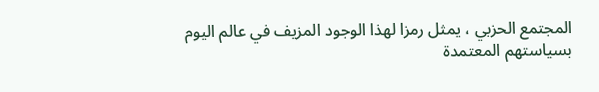المجتمع الحزبي ، يمثل رمزا لهذا الوجود المزيف في عالم اليوم بسياستهم المعتمدة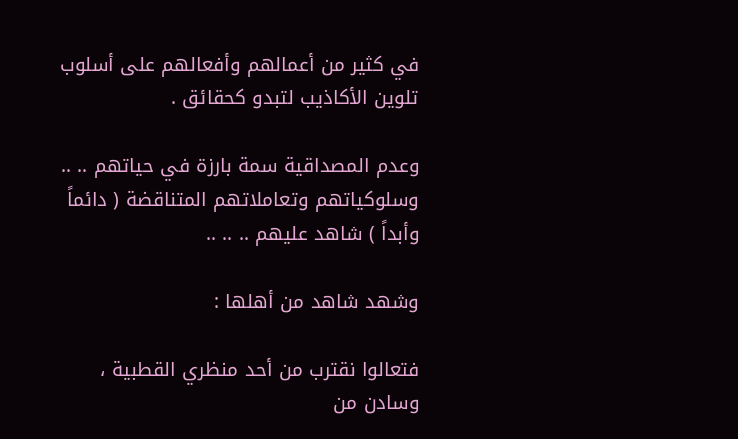في كثير من أعمالهم وأفعالهم على أسلوب تلوين الأكاذيب لتبدو كحقائق .

وعدم المصداقية سمة بارزة في حياتهم .. .. وسلوكياتهم وتعاملاتهم المتناقضة ( دائماً وأبداً ) شاهد عليهم .. .. ..

وشهد شاهد من أهلها :

فتعالوا نقترب من أحد منظري القطبية ، وسادن من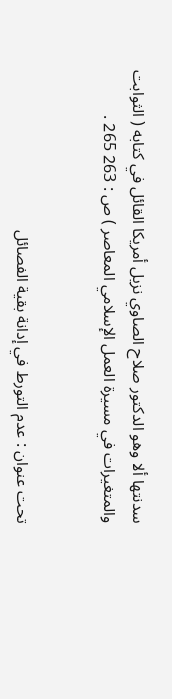سدنتها ألا وهو الدكتور صلاح الصاوي نزيل أمريكا القائل في كتابه ( الثوابت والمتغيرات في مسيرة العمل الإسلامي المعاصر ) ص : 263 265 .


تحت عنوان : عدم التورط في إدانة بقية الفصائل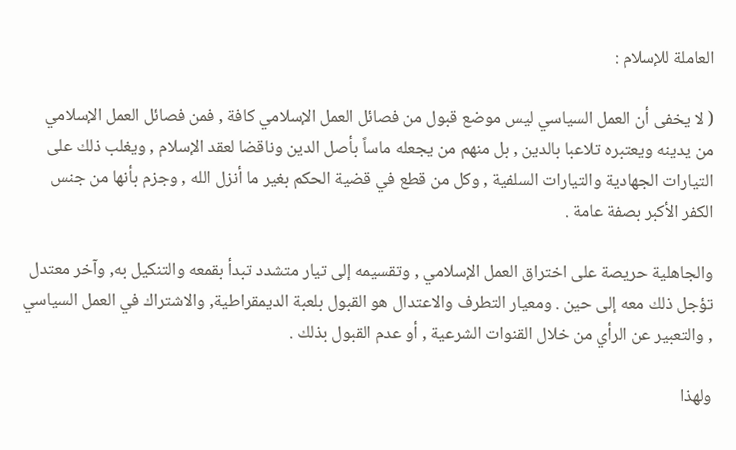العاملة للإسلام :

( لا يخفى أن العمل السياسي ليس موضع قبول من فصائل العمل الإسلامي كافة , فمن فصائل العمل الإسلامي من يدينه ويعتبره تلاعبا بالدين , بل منهم من يجعله ماساً بأصل الدين وناقضا لعقد الإسلام , ويغلب ذلك على التيارات الجهادية والتيارات السلفية , وكل من قطع في قضية الحكم بغير ما أنزل الله , وجزم بأنها من جنس الكفر الأكبر بصفة عامة .

والجاهلية حريصة على اختراق العمل الإسلامي , وتقسيمه إلى تيار متشدد تبدأ بقمعه والتنكيل به, وآخر معتدل تؤجل ذلك معه إلى حين . ومعيار التطرف والاعتدال هو القبول بلعبة الديمقراطية, والاشتراك في العمل السياسي , والتعبير عن الرأي من خلال القنوات الشرعية , أو عدم القبول بذلك .

ولهذا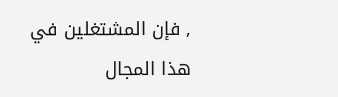, فإن المشتغلين في هذا المجال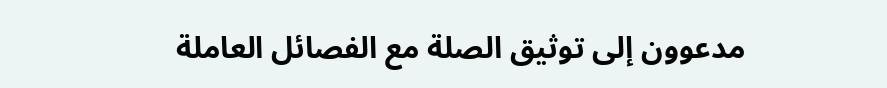مدعوون إلى توثيق الصلة مع الفصائل العاملة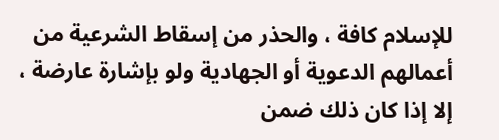للإسلام كافة ، والحذر من إسقاط الشرعية من أعمالهم الدعوية أو الجهادية ولو بإشارة عارضة ، إلا إذا كان ذلك ضمن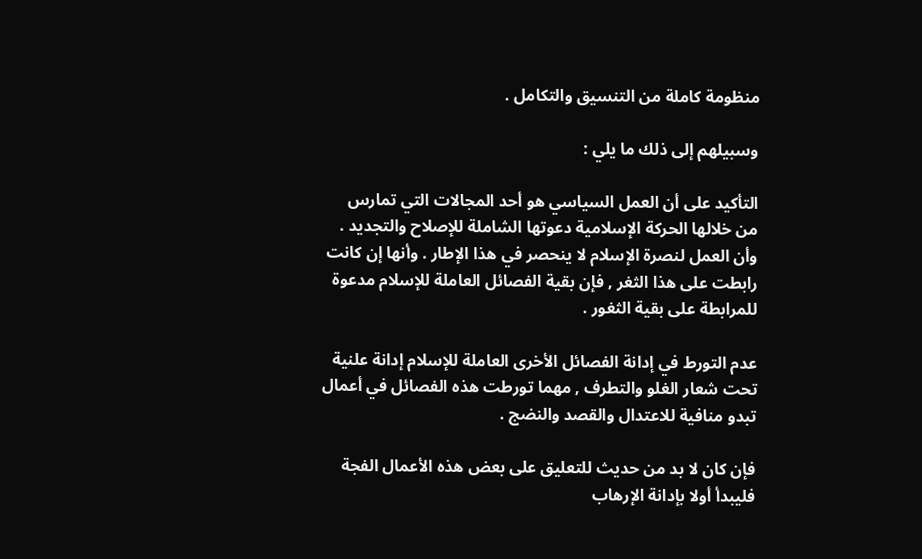منظومة كاملة من التنسيق والتكامل .

وسبيلهم إلى ذلك ما يلي :

التأكيد على أن العمل السياسي هو أحد المجالات التي تمارس من خلالها الحركة الإسلامية دعوتها الشاملة للإصلاح والتجديد . وأن العمل لنصرة الإسلام لا ينحصر في هذا الإطار . وأنها إن كانت رابطت على هذا الثغر , فإن بقية الفصائل العاملة للإسلام مدعوة للمرابطة على بقية الثغور .

عدم التورط في إدانة الفصائل الأخرى العاملة للإسلام إدانة علنية تحت شعار الغلو والتطرف , مهما تورطت هذه الفصائل في أعمال تبدو منافية للاعتدال والقصد والنضج .

فإن كان لا بد من حديث للتعليق على بعض هذه الأعمال الفجة فليبدأ أولا بإدانة الإرهاب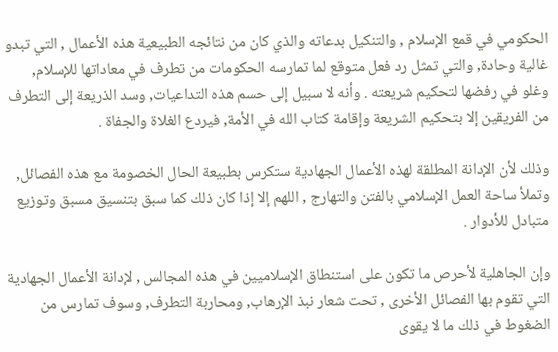الحكومي في قمع الإسلام , والتنكيل بدعاته والذي كان من نتائجه الطبيعية هذه الأعمال , التي تبدو غالية وحادة, والتي تمثل رد فعل متوقع لما تمارسه الحكومات من تطرف في معاداتها للإسلام, وغلو في رفضها لتحكيم شريعته . وأنه لا سبيل إلى حسم هذه التداعيات, وسد الذريعة إلى التطرف من الفريقين إلا بتحكيم الشريعة وإقامة كتاب الله في الأمة, فيردع الغلاة والجفاة .

وذلك لأن الإدانة المطلقة لهذه الأعمال الجهادية ستكرس بطبيعة الحال الخصومة مع هذه الفصائل, وتملأ ساحة العمل الإسلامي بالفتن والتهارج , اللهم إلا إذا كان ذلك كما سبق بتنسيق مسبق وتوزيع متبادل للأدوار .

وإن الجاهلية لأحرص ما تكون على استنطاق الإسلاميين في هذه المجالس , لإدانة الأعمال الجهادية التي تقوم بها الفصائل الأخرى , تحت شعار نبذ الإرهاب, ومحاربة التطرف, وسوف تمارس من الضغوط في ذلك ما لا يقوى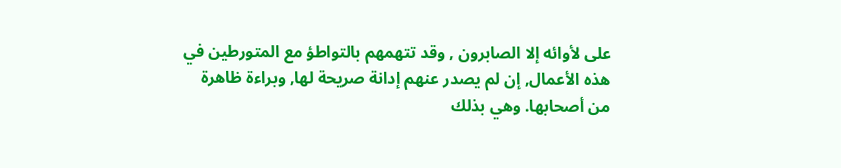على لأوائه إلا الصابرون , وقد تتهمهم بالتواطؤ مع المتورطين في هذه الأعمال, إن لم يصدر عنهم إدانة صريحة لها, وبراءة ظاهرة من أصحابها. وهي بذلك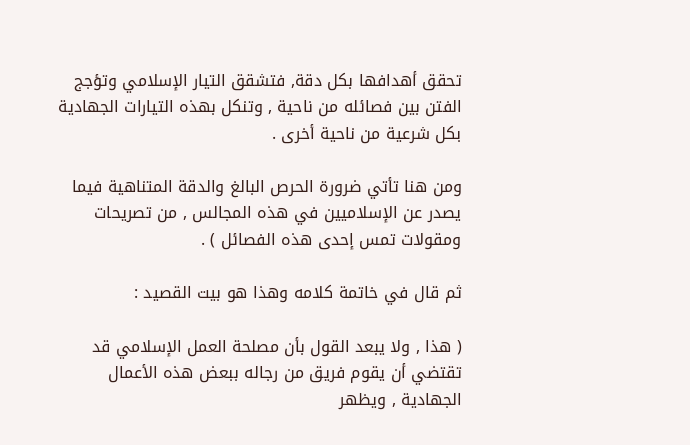تحقق أهدافها بكل دقة, فتشقق التيار الإسلامي وتؤجج الفتن بين فصائله من ناحية , وتنكل بهذه التيارات الجهادية بكل شرعية من ناحية أخرى .

ومن هنا تأتي ضرورة الحرص البالغ والدقة المتناهية فيما يصدر عن الإسلاميين في هذه المجالس , من تصريحات ومقولات تمس إحدى هذه الفصائل ) .

ثم قال في خاتمة كلامه وهذا هو بيت القصيد :

( هذا , ولا يبعد القول بأن مصلحة العمل الإسلامي قد تقتضي أن يقوم فريق من رجاله ببعض هذه الأعمال الجهادية , ويظهر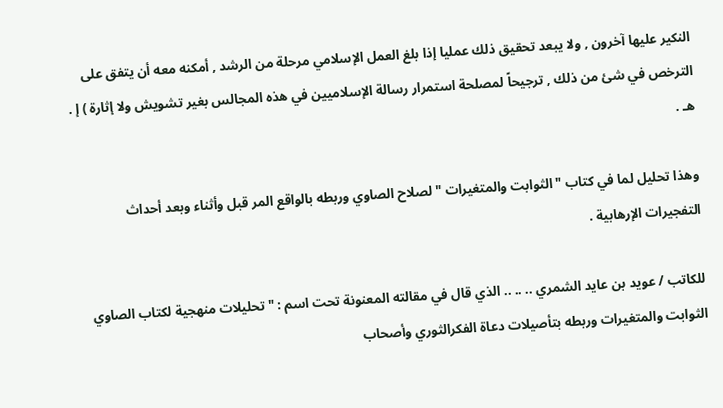النكير عليها آخرون , ولا يبعد تحقيق ذلك عمليا إذا بلغ العمل الإسلامي مرحلة من الرشد , أمكنه معه أن يتفق على الترخص في شئ من ذلك , ترجيحاً لمصلحة استمرار رسالة الإسلاميين في هذه المجالس بغير تشويش ولا إثارة ) إ . هـ .

وهذا تحليل لما في كتاب " الثوابت والمتغيرات " لصلاح الصاوي وربطه بالواقع المر قبل وأثناء وبعد أحداث التفجيرات الإرهابية .

للكاتب / عويد بن عايد الشمري .. .. .. الذي قال في مقالته المعنونة تحت اسم : " تحليلات منهجية لكتاب الصاوي الثوابت والمتغيرات وربطه بتأصيلات دعاة الفكرالثوري وأصحاب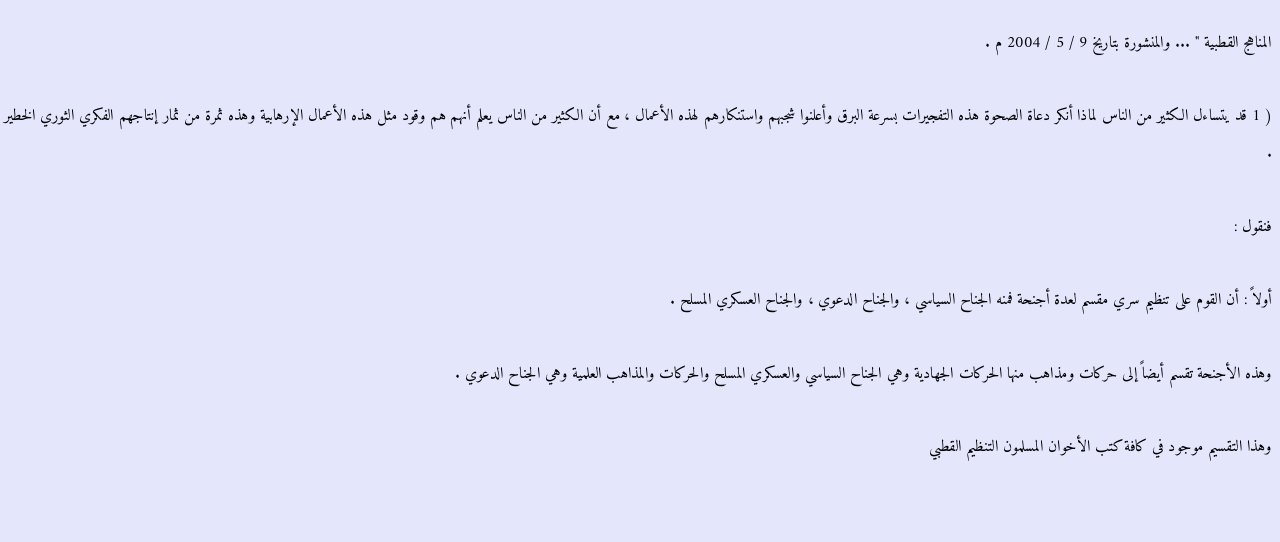المناهج القطبية " ... والمنشورة بتاريخ 9 / 5 / 2004 م .

( 1 قد يتساءل الكثير من الناس لماذا أنكر دعاة الصحوة هذه التفجيرات بسرعة البرق وأعلنوا شجبهم واستنكارهم لهذه الأعمال ، مع أن الكثير من الناس يعلم أنهم هم وقود مثل هذه الأعمال الإرهابية وهذه ثمرة من ثمار إنتاجهم الفكري الثوري الخطير .

فنقول :

أولاً : أن القوم على تنظيم سري مقسم لعدة أجنحة فمنه الجناح السياسي ، والجناح الدعوي ، والجناح العسكري المسلح .

وهذه الأجنحة تقسم أيضاً إلى حركات ومذاهب منها الحركات الجهادية وهي الجناح السياسي والعسكري المسلح والحركات والمذاهب العلمية وهي الجناح الدعوي .

وهذا التقسيم موجود في كافة كتب الأخوان المسلمون التنظيم القطبي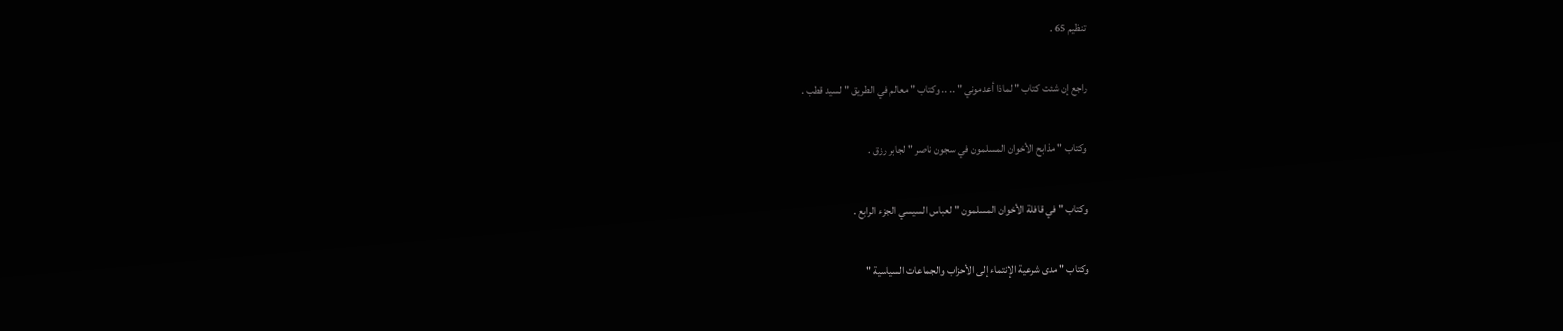تنظيم 65 .

راجع إن شئت كتاب " لماذا أعدموني " .. .. وكتاب " معالم في الطريق " لسيد قطب .

وكتاب " مذابح الأخوان المسلمون في سجون ناصر " لجابر رزق .

وكتاب " في قافلة الأخوان المسلمون " لعباس السيسي الجزء الرابع .

وكتاب " مدى شرعية الإنتماء إلى الأحزاب والجماعات السياسية "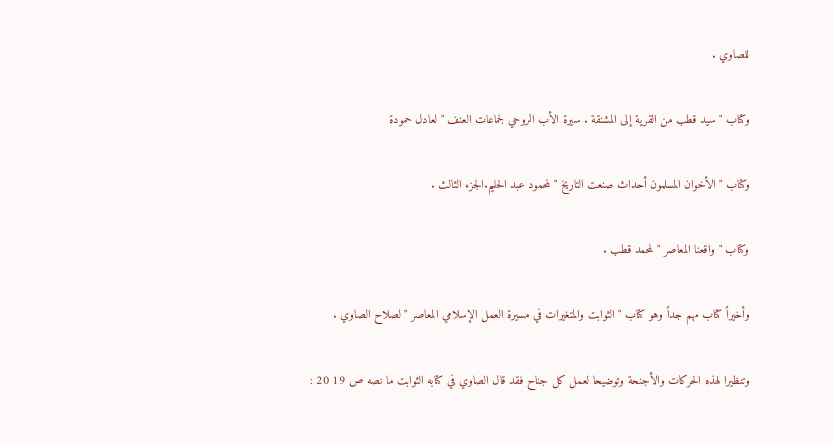للصاوي .

وكتاب " سيد قطب من القرية إلى المشنقة . سيرة الأب الروحي لجماعات العنف " لعادل حمودة

وكتاب " الأخوان المسلمون أحداث صنعت التاريخ " لمحمود عبد الحليم.الجزء الثالث .

وكتاب " واقعنا المعاصر " لمحمد قطب .

وأخيراً كتاب مهم جداً وهو كتاب " الثوابت والمتغيرات في مسيرة العمل الإسلامي المعاصر " لصلاح الصاوي .

وتنظيرا لهذه الحركات والأجنحة وتوضيحا لعمل كل جناح فقد قال الصاوي في كتابه الثوابت ما نصه ص 19 20 :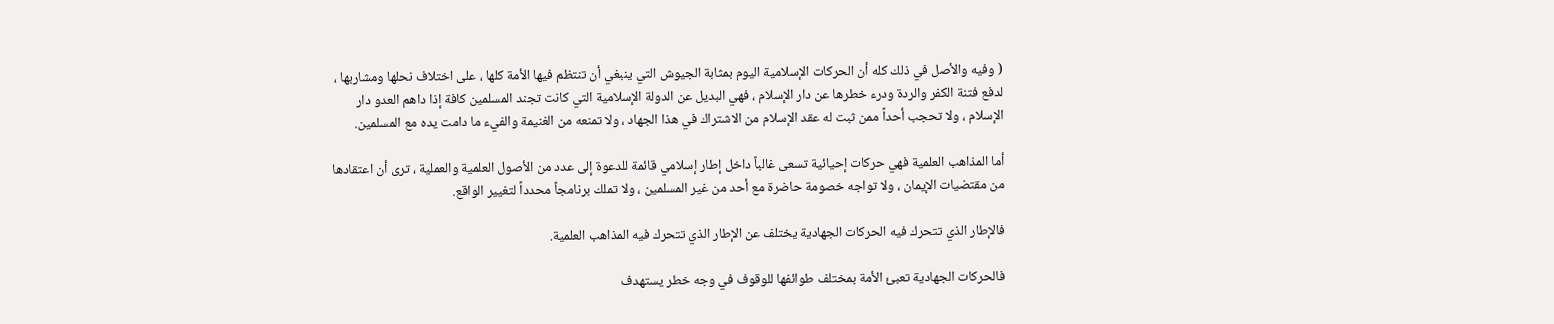( وفيه والأصل في ذلك كله أن الحركات الإسلامية اليوم بمثابة الجيوش التي ينبغي أن تنتظم فيها الأمة كلها ، على اختلاف نحلها ومشاربها ، لدفع فتنة الكفر والردة ودرء خطرها عن دار الإسلام ، فهي البديل عن الدولة الإسلامية التي كانت تجند المسلمين كافة إذا داهم العدو دار الإسلام ، ولا تحجب أحداً ممن ثبت له عقد الإسلام من الاشتراك في هذا الجهاد ، ولا تمنعه من الغنيمة والفيء ما دامت يده مع المسلمين.

أما المذاهب العلمية فهي حركات إحيائية تسعى غالباً داخل إطار إسلامي قائمة للدعوة إلى عدد من الأصول العلمية والعملية ، ترى أن اعتقادها من مقتضيات الإيمان ، ولا تواجه خصومة حاضرة مع أحد من غير المسلمين ، ولا تملك برنامجاً محدداً لتغيير الواقع.

فالإطار الذي تتحرك فيه الحركات الجهادية يختلف عن الإطار الذي تتحرك فيه المذاهب العلمية.

فالحركات الجهادية تعبئ الأمة بمختلف طوائفها للوقوف في وجه خطر يستهدف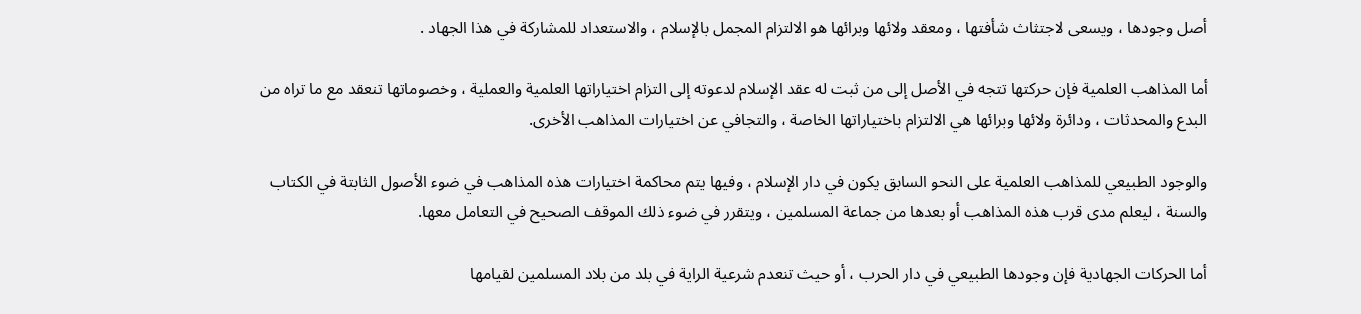أصل وجودها ، ويسعى لاجتثاث شأفتها ، ومعقد ولائها وبرائها هو الالتزام المجمل بالإسلام ، والاستعداد للمشاركة في هذا الجهاد .

أما المذاهب العلمية فإن حركتها تتجه في الأصل إلى من ثبت له عقد الإسلام لدعوته إلى التزام اختياراتها العلمية والعملية ، وخصوماتها تنعقد مع ما تراه من البدع والمحدثات ، ودائرة ولائها وبرائها هي الالتزام باختياراتها الخاصة ، والتجافي عن اختيارات المذاهب الأخرى.

والوجود الطبيعي للمذاهب العلمية على النحو السابق يكون في دار الإسلام ، وفيها يتم محاكمة اختيارات هذه المذاهب في ضوء الأصول الثابتة في الكتاب والسنة ، ليعلم مدى قرب هذه المذاهب أو بعدها من جماعة المسلمين ، ويتقرر في ضوء ذلك الموقف الصحيح في التعامل معها.

أما الحركات الجهادية فإن وجودها الطبيعي في دار الحرب ، أو حيث تنعدم شرعية الراية في بلد من بلاد المسلمين لقيامها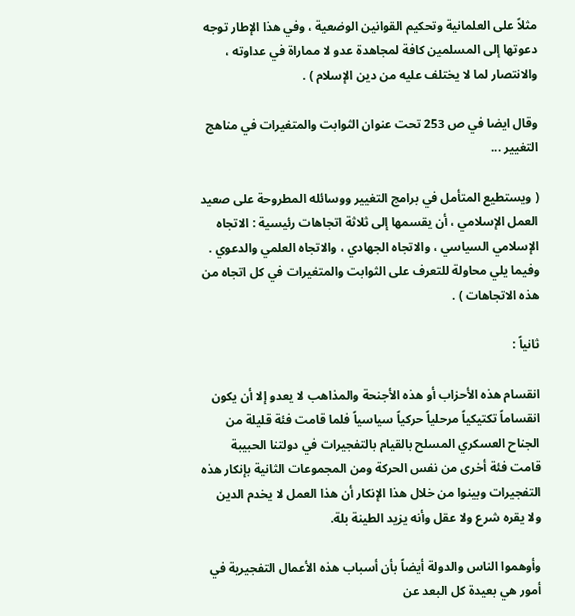مثلاً على العلمانية وتحكيم القوانين الوضعية ، وفي هذا الإطار توجه دعوتها إلى المسلمين كافة لمجاهدة عدو لا مماراة في عداوته ، والانتصار لما لا يختلف عليه من دين الإسلام ) .

وقال ايضا في ص 253 تحت عنوان الثوابت والمتغيرات في مناهج التغيير ...

( ويستطيع المتأمل في برامج التغيير ووسائله المطروحة على صعيد العمل الإسلامي ، أن يقسمها إلى ثلاثة اتجاهات رئيسية : الاتجاه الإسلامي السياسي ، والاتجاه الجهادي ، والاتجاه العلمي والدعوي . وفيما يلي محاولة للتعرف على الثوابت والمتغيرات في كل اتجاه من هذه الاتجاهات ) .

ثانياً :

انقسام هذه الأحزاب أو هذه الأجنحة والمذاهب لا يعدو إلا أن يكون انقساماً تكتيكياً مرحلياً حركياً سياسياً فلما قامت فئة قليلة من الجناح العسكري المسلح بالقيام بالتفجيرات في دولتنا الحبيبة قامت فئة أخرى من نفس الحركة ومن المجموعات الثانية بإنكار هذه التفجيرات وبينوا من خلال هذا الإنكار أن هذا العمل لا يخدم الدين ولا يقره شرع ولا عقل وأنه يزيد الطينة بلة.

وأوهموا الناس والدولة أيضاً بأن أسباب هذه الأعمال التفجيرية في أمور هي بعيدة كل البعد عن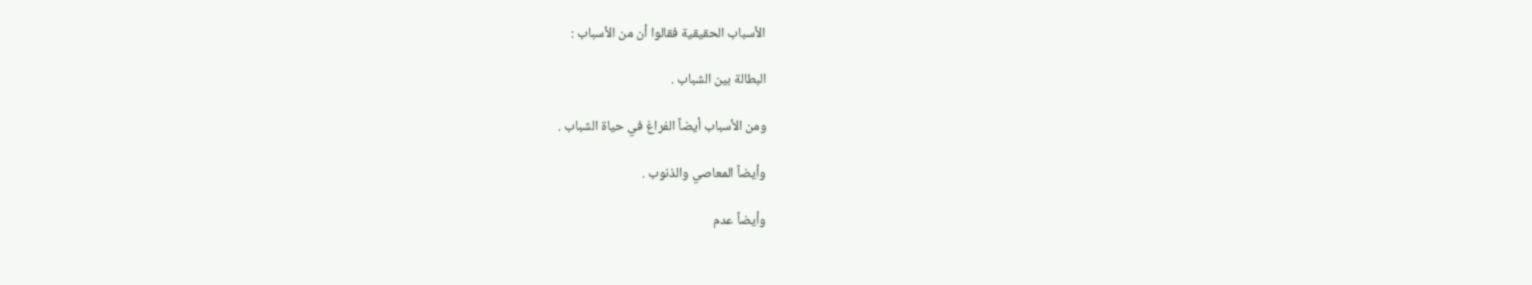الأسباب الحقيقية فقالوا أن من الأسباب :

البطالة بين الشباب .

ومن الأسباب أيضاً الفراغ في حياة الشباب .

وأيضاً المعاصي والذنوب .

وأيضاً عدم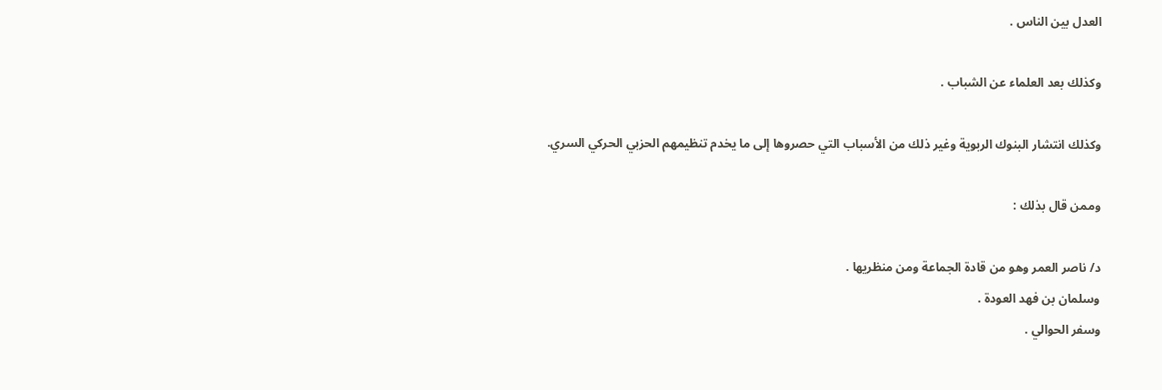العدل بين الناس .

وكذلك بعد العلماء عن الشباب .

وكذلك انتشار البنوك الربوية وغير ذلك من الأسباب التي حصروها إلى ما يخدم تنظيمهم الحزبي الحركي السري.

وممن قال بذلك :

د/ ناصر العمر وهو من قادة الجماعة ومن منظريها .
وسلمان بن فهد العودة .
وسفر الحوالي .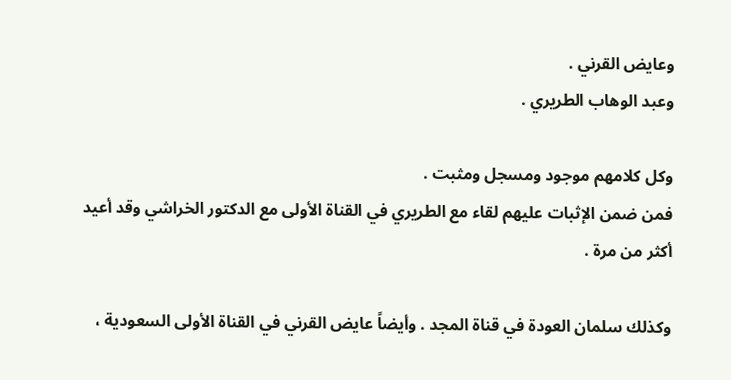وعايض القرني .
وعبد الوهاب الطريري .

وكل كلامهم موجود ومسجل ومثبت .
فمن ضمن الإثبات عليهم لقاء مع الطريري في القناة الأولى مع الدكتور الخراشي وقد أعيد
أكثر من مرة .

وكذلك سلمان العودة في قناة المجد . وأيضاً عايض القرني في القناة الأولى السعودية ،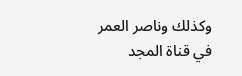وكذلك وناصر العمر في قناة المجد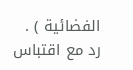الفضائية ) .
رد مع اقتباس